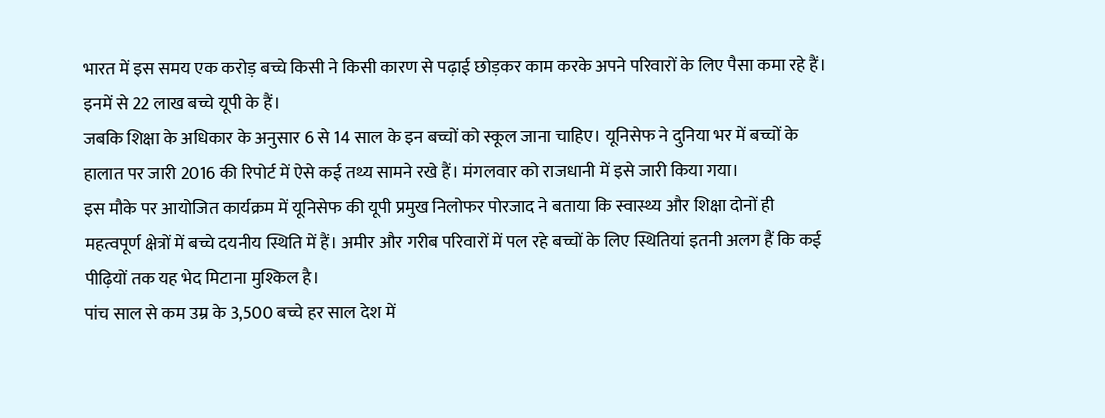भारत में इस समय एक करोड़ बच्चे किसी ने किसी कारण से पढ़ाई छोड़कर काम करके अपने परिवारों के लिए पैसा कमा रहे हैं। इनमें से 22 लाख बच्चे यूपी के हैं।
जबकि शिक्षा के अधिकार के अनुसार 6 से 14 साल के इन बच्चों को स्कूल जाना चाहिए। यूनिसेफ ने दुनिया भर में बच्चों के हालात पर जारी 2016 की रिपोर्ट में ऐसे कई तथ्य सामने रखे हैं। मंगलवार को राजधानी में इसे जारी किया गया।
इस मौके पर आयोजित कार्यक्रम में यूनिसेफ की यूपी प्रमुख निलोफर पोरजाद ने बताया कि स्वास्थ्य और शिक्षा दोनों ही महत्वपूर्ण क्षेत्रों में बच्चे दयनीय स्थिति में हैं। अमीर और गरीब परिवारों में पल रहे बच्चों के लिए स्थितियां इतनी अलग हैं कि कई पीढ़ियों तक यह भेद मिटाना मुश्किल है।
पांच साल से कम उम्र के 3,500 बच्चे हर साल देश में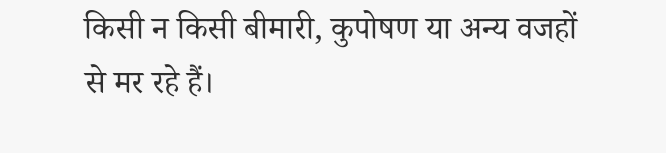किसी न किसी बीमारी, कुपोषण या अन्य वजहों से मर रहे हैं।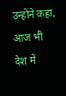उन्होंने कहा, आज भी देश में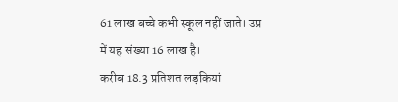61 लाख बच्चे कभी स्कूल नहीं जाते। उप्र में यह संख्या 16 लाख है।
करीब 18.3 प्रतिशत लड़कियां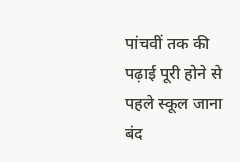पांचवीं तक की पढ़ाई पूरी होने से पहले स्कूल जाना बंद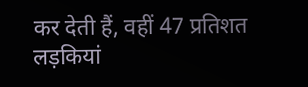कर देती हैं, वहीं 47 प्रतिशत लड़कियां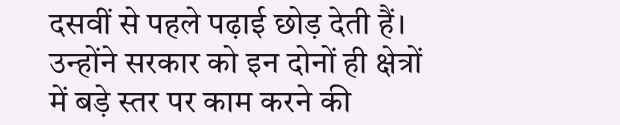दसवीं से पहले पढ़ाई छोड़ देती हैं। उन्होंने सरकार को इन दोनों ही क्षेत्रों में बड़े स्तर पर काम करने की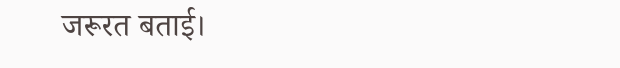जरूरत बताई।